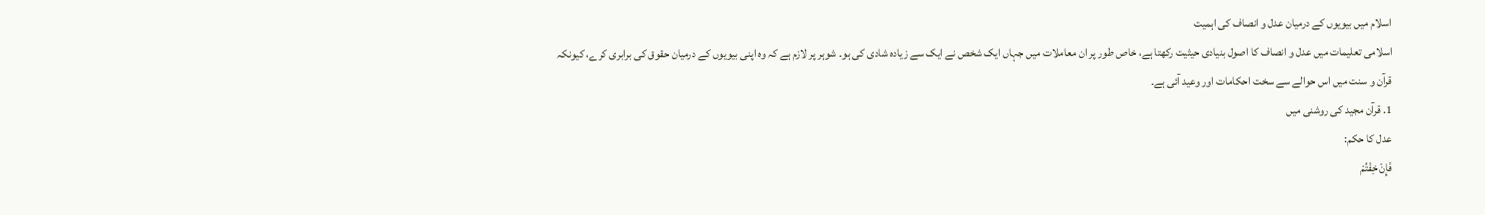اسلام میں بیویوں کے درمیان عدل و انصاف کی اہمیت
اسلامی تعلیمات میں عدل و انصاف کا اصول بنیادی حیثیت رکھتا ہے، خاص طور پر ان معاملات میں جہاں ایک شخص نے ایک سے زیادہ شادی کی ہو۔ شوہر پر لازم ہے کہ وہ اپنی بیویوں کے درمیان حقوق کی برابری کرے، کیونکہ قرآن و سنت میں اس حوالے سے سخت احکامات اور وعید آئی ہے۔
1. قرآن مجید کی روشنی میں
عدل کا حکم:
فَإِنْ خِفْتُمْ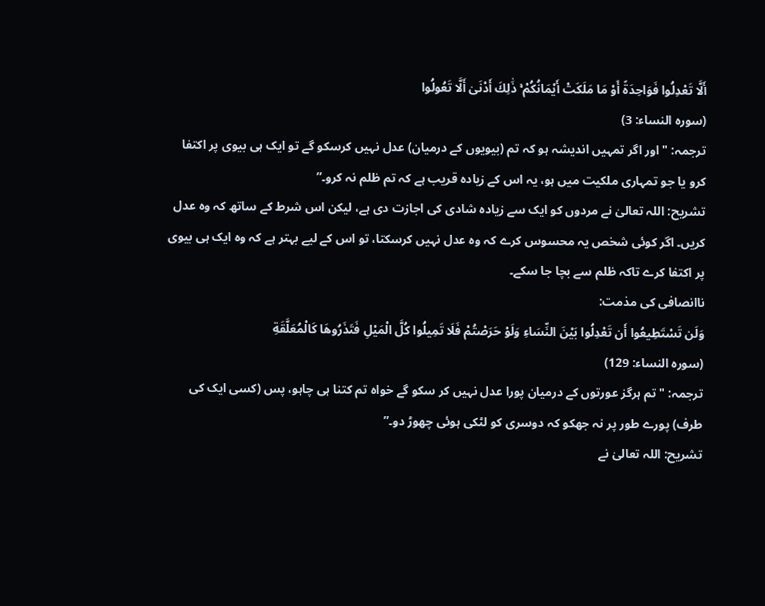أَلَّا تَعْدِلُوا فَوَاحِدَةً أَوْ مَا مَلَكَتْ أَيْمَانُكُمْ ۚ ذَٰلِكَ أَدْنَىٰ أَلَّا تَعُولُوا
(سورہ النساء: 3)
ترجمہ: "اور اگر تمہیں اندیشہ ہو کہ تم (بیویوں کے درمیان) عدل نہیں کرسکو گے تو ایک ہی بیوی پر اکتفا کرو یا جو تمہاری ملکیت میں ہو، یہ اس کے زیادہ قریب ہے کہ تم ظلم نہ کرو۔”
تشریح: اللہ تعالیٰ نے مردوں کو ایک سے زیادہ شادی کی اجازت دی ہے، لیکن اس شرط کے ساتھ کہ وہ عدل کریں۔ اگر کوئی شخص یہ محسوس کرے کہ وہ عدل نہیں کرسکتا، تو اس کے لیے بہتر ہے کہ وہ ایک ہی بیوی پر اکتفا کرے تاکہ ظلم سے بچا جا سکے۔
ناانصافی کی مذمت:
وَلَن تَسْتَطِيعُوا أَن تَعْدِلُوا بَيْنَ النِّسَاءِ وَلَوْ حَرَصْتُمْ فَلَا تَمِيلُوا كُلَّ الْمَيْلِ فَتَذَرُوهَا كَالْمُعَلَّقَةِ
(سورہ النساء: 129)
ترجمہ: "تم ہرگز عورتوں کے درمیان پورا عدل نہیں کر سکو گے خواہ تم کتنا ہی چاہو، پس (کسی ایک کی طرف) پورے طور پر نہ جھکو کہ دوسری کو لٹکی ہوئی چھوڑ دو۔”
تشریح: اللہ تعالیٰ نے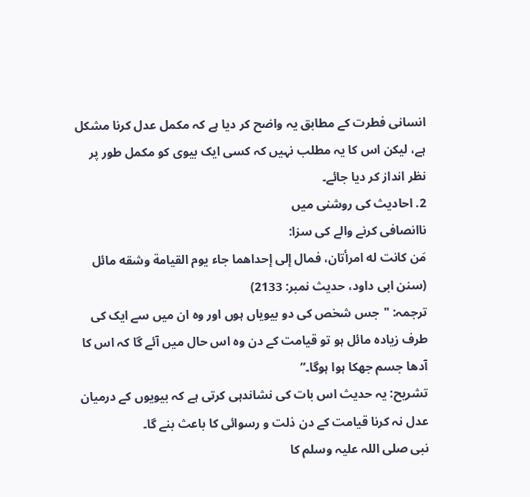انسانی فطرت کے مطابق یہ واضح کر دیا ہے کہ مکمل عدل کرنا مشکل ہے، لیکن اس کا یہ مطلب نہیں کہ کسی ایک بیوی کو مکمل طور پر نظر انداز کر دیا جائے۔
2. احادیث کی روشنی میں
ناانصافی کرنے والے کی سزا:
مَن كانت له امرأتان، فمال إلى إحداهما جاء يوم القيامة وشقه مائل
(سنن ابی داود، حدیث نمبر: 2133)
ترجمہ: "جس شخص کی دو بیویاں ہوں اور وہ ان میں سے ایک کی طرف زیادہ مائل ہو تو قیامت کے دن وہ اس حال میں آئے گا کہ اس کا آدھا جسم جھکا ہوا ہوگا۔”
تشریح: یہ حدیث اس بات کی نشاندہی کرتی ہے کہ بیویوں کے درمیان عدل نہ کرنا قیامت کے دن ذلت و رسوائی کا باعث بنے گا۔
نبی صلی اللہ علیہ وسلم کا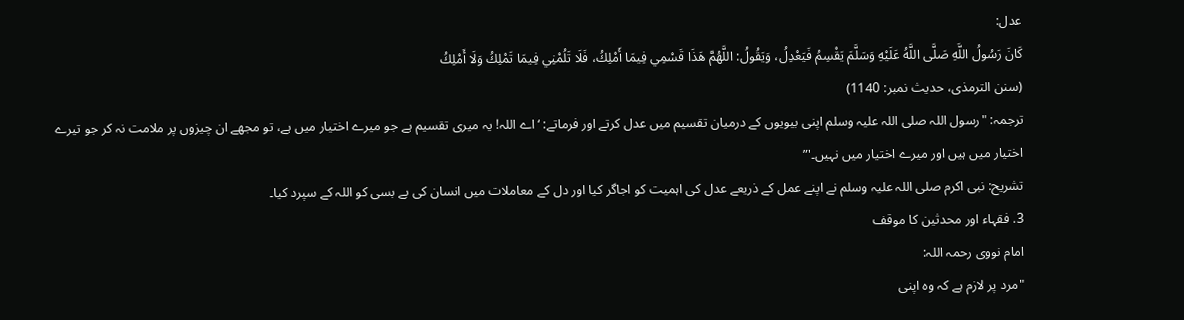عدل:
كَانَ رَسُولُ اللَّهِ صَلَّى اللَّهُ عَلَيْهِ وَسَلَّمَ يَقْسِمُ فَيَعْدِلُ، وَيَقُولُ: اللَّهُمَّ هَذَا قَسْمِي فِيمَا أَمْلِكُ، فَلَا تَلُمْنِي فِيمَا تَمْلِكُ وَلَا أَمْلِكُ
(سنن الترمذی، حدیث نمبر: 1140)
ترجمہ: "رسول اللہ صلی اللہ علیہ وسلم اپنی بیویوں کے درمیان تقسیم میں عدل کرتے اور فرماتے: ‘اے اللہ! یہ میری تقسیم ہے جو میرے اختیار میں ہے، تو مجھے ان چیزوں پر ملامت نہ کر جو تیرے اختیار میں ہیں اور میرے اختیار میں نہیں۔'”
تشریح: نبی اکرم صلی اللہ علیہ وسلم نے اپنے عمل کے ذریعے عدل کی اہمیت کو اجاگر کیا اور دل کے معاملات میں انسان کی بے بسی کو اللہ کے سپرد کیا۔
3. فقہاء اور محدثین کا موقف
امام نووی رحمہ اللہ:
"مرد پر لازم ہے کہ وہ اپنی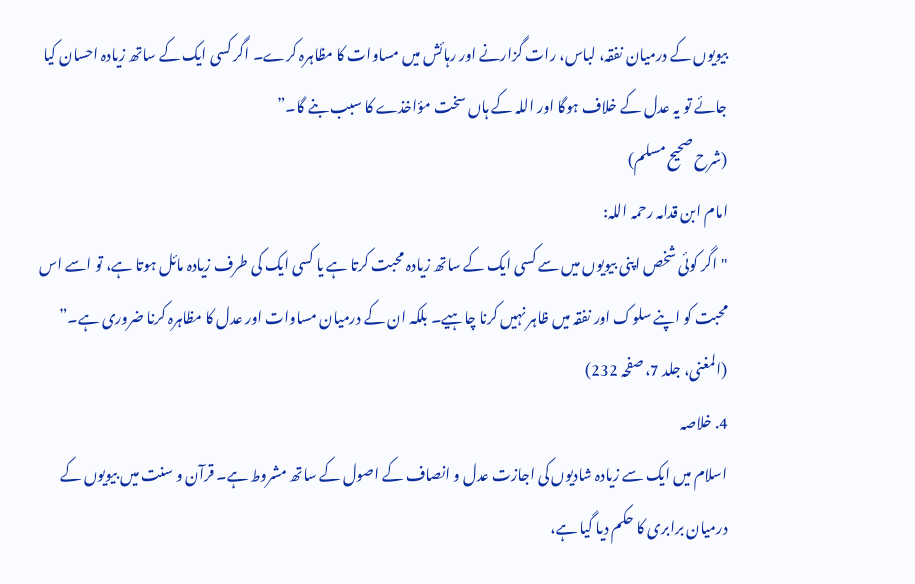بیویوں کے درمیان نفقہ، لباس، رات گزارنے اور رہائش میں مساوات کا مظاہرہ کرے۔ اگر کسی ایک کے ساتھ زیادہ احسان کیا جائے تو یہ عدل کے خلاف ہوگا اور اللہ کے ہاں سخت مؤاخذے کا سبب بنے گا۔”
(شرح صحیح مسلم)
امام ابن قدامہ رحمہ اللہ:
"اگر کوئی شخص اپنی بیویوں میں سے کسی ایک کے ساتھ زیادہ محبت کرتا ہے یا کسی ایک کی طرف زیادہ مائل ہوتا ہے، تو اسے اس محبت کو اپنے سلوک اور نفقہ میں ظاہر نہیں کرنا چاہیے۔ بلکہ ان کے درمیان مساوات اور عدل کا مظاہرہ کرنا ضروری ہے۔”
(المغنی، جلد 7، صفحہ 232)
4. خلاصہ
اسلام میں ایک سے زیادہ شادیوں کی اجازت عدل و انصاف کے اصول کے ساتھ مشروط ہے۔ قرآن و سنت میں بیویوں کے درمیان برابری کا حکم دیا گیا ہے،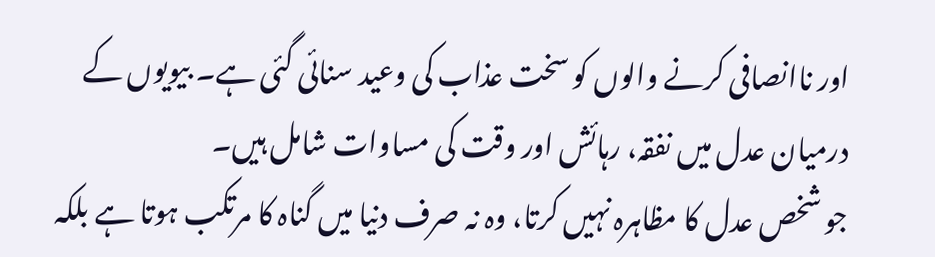اور ناانصافی کرنے والوں کو سخت عذاب کی وعید سنائی گئی ہے۔ بیویوں کے درمیان عدل میں نفقہ، رہائش اور وقت کی مساوات شامل ہیں۔
جو شخص عدل کا مظاہرہ نہیں کرتا، وہ نہ صرف دنیا میں گناہ کا مرتکب ہوتا ہے بلکہ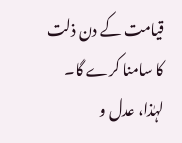قیامت کے دن ذلت کا سامنا کرے گا۔ لہٰذا، عدل و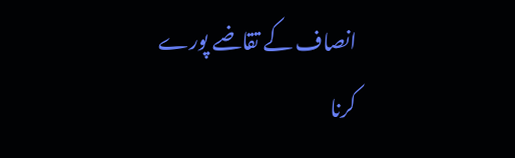انصاف کے تقاضے پورے کرنا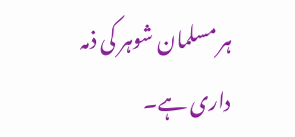ہر مسلمان شوہر کی ذمہ داری ہے۔